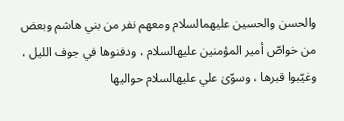والحسن والحسين عليهمالسلام ومعهم نفر من بني هاشم وبعض من خواصّ أمير المؤمنين عليهالسلام ، ودفنوها في جوف الليل ، وغيّبوا قبرها ، وسوّىٰ علي عليهالسلام حواليها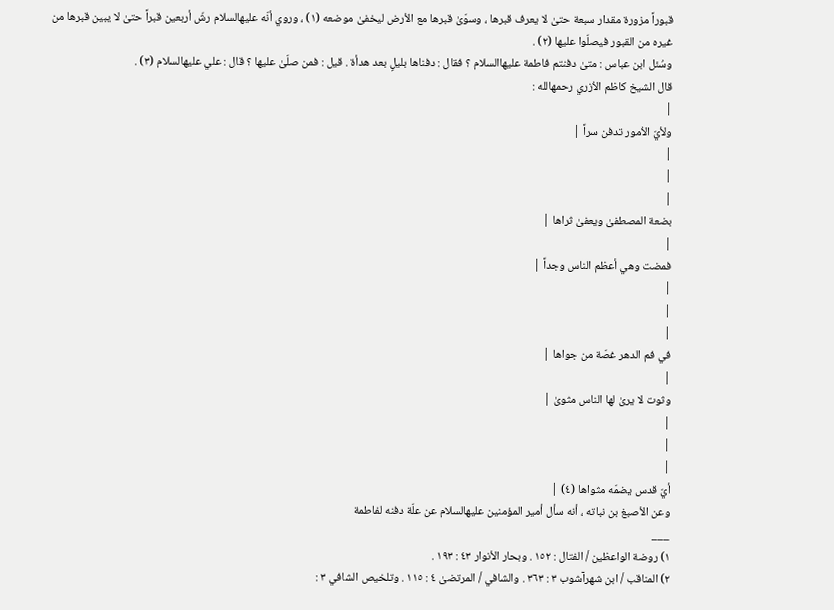قبوراً مزورة مقدار سبعة حتىٰ لا يعرف قبرها ، وسوّىٰ قبرها مع الأرض ليخفىٰ موضعه (١) ، وروي أنّه عليهالسلام رشّ أربعين قبراً حتىٰ لا يبين قبرها من غيره من القبور فيصلّوا عليها (٢) .
وسُئل ابن عباس : متىٰ دفنتم فاطمة عليهاالسلام ؟ فقال : دفناها بليلٍ بعد هدأة . قيل : فمن صلّىٰ عليها ؟ قال : علي عليهالسلام (٣) .
قال الشيخ كاظم الاُزري رحمهالله :
|
ولأيّ الاُمور تدفن سراً |
|
|
|
بضعة المصطفىٰ ويعفىٰ ثراها |
|
فمضت وهي أعظم الناس وجداً |
|
|
|
في فم الدهر غصّة من جواها |
|
وثوت لا يرىٰ لها الناس مثوىٰ |
|
|
|
أيّ قدس يضمّه مثواها (٤) |
وعن الأصبغ بن نباته ، أنه سأل أمير المؤمنين عليهالسلام عن علّة دفنه لفاطمة
___
١) روضة الواعظين / الفتال : ١٥٢ . وبحار الأنوار ٤٣ : ١٩٣ .
٢) المناقب / ابن شهرآشوب ٣ : ٣٦٣ . والشافي / المرتضىٰ ٤ : ١١٥ . وتلخيص الشافي ٣ :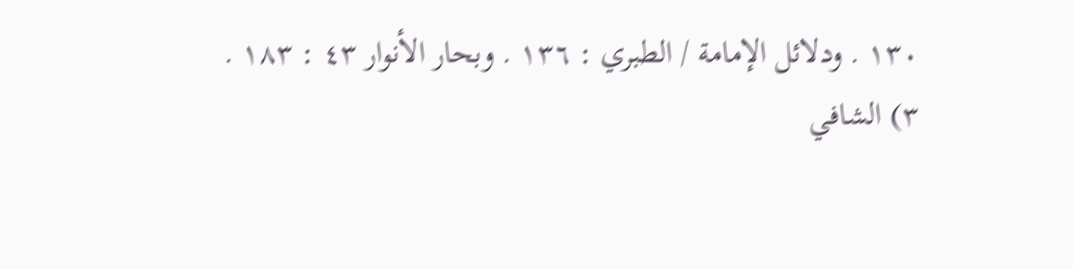١٣٠ . ودلائل الإمامة / الطبري : ١٣٦ . وبحار الأنوار ٤٣ : ١٨٣ .
٣) الشافي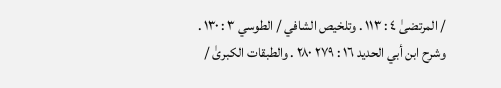/ المرتضىٰ ٤ : ١١٣ . وتلخيص الشافي / الطوسي ٣ : ١٣٠ . وشرح ابن أبي الحديد ١٦ : ٢٧٩ ٢٨٠ . والطبقات الكبرىٰ /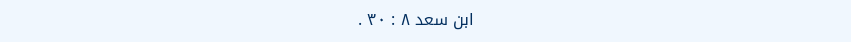ابن سعد ٨ : ٣٠ .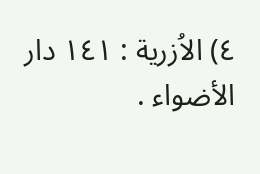٤) الاُزرية : ١٤١ دار الأضواء .